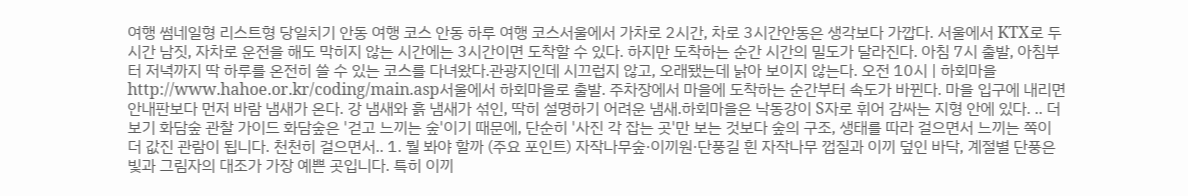여행 썸네일형 리스트형 당일치기 안동 여행 코스 안동 하루 여행 코스서울에서 가차로 2시간, 차로 3시간안동은 생각보다 가깝다. 서울에서 KTX로 두 시간 남짓, 자차로 운전을 해도 막히지 않는 시간에는 3시간이면 도착할 수 있다. 하지만 도착하는 순간 시간의 밀도가 달라진다. 아침 7시 출발, 아침부터 저녁까지 딱 하루를 온전히 쓸 수 있는 코스를 다녀왔다.관광지인데 시끄럽지 않고, 오래됐는데 낡아 보이지 않는다. 오전 10시 | 하회마을 http://www.hahoe.or.kr/coding/main.asp서울에서 하회마을로 출발. 주차장에서 마을에 도착하는 순간부터 속도가 바뀐다. 마을 입구에 내리면 안내판보다 먼저 바람 냄새가 온다. 강 냄새와 흙 냄새가 섞인, 딱히 설명하기 어려운 냄새.하회마을은 낙동강이 S자로 휘어 감싸는 지형 안에 있다. .. 더보기 화담숲 관찰 가이드 화담숲은 '걷고 느끼는 숲'이기 때문에, 단순히 '사진 각 잡는 곳'만 보는 것보다 숲의 구조, 생태를 따라 걸으면서 느끼는 쪽이 더 값진 관람이 됩니다. 천천히 걸으면서.. 1. 뭘 봐야 할까 (주요 포인트) 자작나무숲·이끼원·단풍길 흰 자작나무 껍질과 이끼 덮인 바닥, 계절별 단풍은 빛과 그림자의 대조가 가장 예쁜 곳입니다. 특히 이끼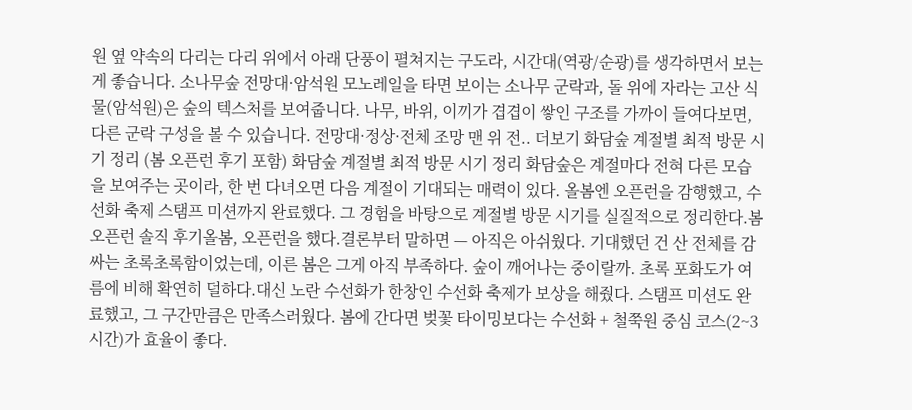원 옆 약속의 다리는 다리 위에서 아래 단풍이 펼쳐지는 구도라, 시간대(역광/순광)를 생각하면서 보는 게 좋습니다. 소나무숲 전망대·암석원 모노레일을 타면 보이는 소나무 군락과, 돌 위에 자라는 고산 식물(암석원)은 숲의 텍스처를 보여줍니다. 나무, 바위, 이끼가 겹겹이 쌓인 구조를 가까이 들여다보면, 다른 군락 구성을 볼 수 있습니다. 전망대·정상·전체 조망 맨 위 전.. 더보기 화담숲 계절별 최적 방문 시기 정리 (봄 오픈런 후기 포함) 화담숲 계절별 최적 방문 시기 정리 화담숲은 계절마다 전혀 다른 모습을 보여주는 곳이라, 한 번 다녀오면 다음 계절이 기대되는 매력이 있다. 올봄엔 오픈런을 감행했고, 수선화 축제 스탬프 미션까지 완료했다. 그 경험을 바탕으로 계절별 방문 시기를 실질적으로 정리한다.봄 오픈런 솔직 후기올봄, 오픈런을 했다.결론부터 말하면 — 아직은 아쉬웠다. 기대했던 건 산 전체를 감싸는 초록초록함이었는데, 이른 봄은 그게 아직 부족하다. 숲이 깨어나는 중이랄까. 초록 포화도가 여름에 비해 확연히 덜하다.대신 노란 수선화가 한창인 수선화 축제가 보상을 해줬다. 스탬프 미션도 완료했고, 그 구간만큼은 만족스러웠다. 봄에 간다면 벚꽃 타이밍보다는 수선화 + 철쭉원 중심 코스(2~3시간)가 효율이 좋다.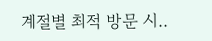계절별 최적 방문 시..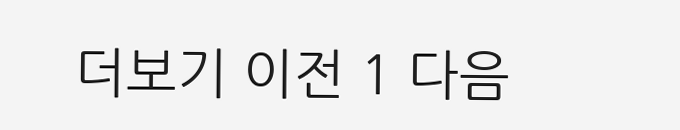더보기 이전 1 다음